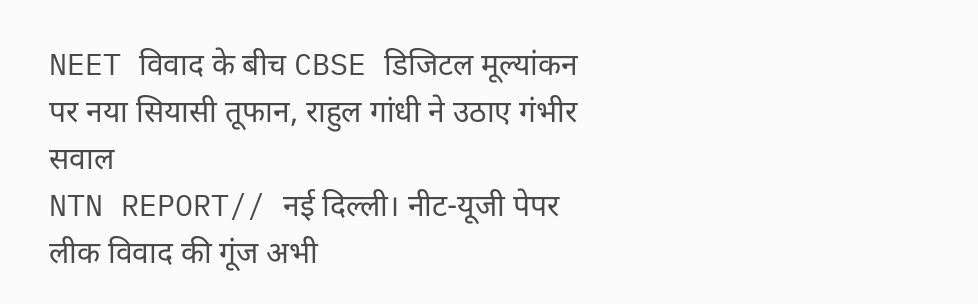NEET विवाद के बीच CBSE डिजिटल मूल्यांकन पर नया सियासी तूफान, राहुल गांधी ने उठाए गंभीर सवाल
NTN REPORT// नई दिल्ली। नीट-यूजी पेपर लीक विवाद की गूंज अभी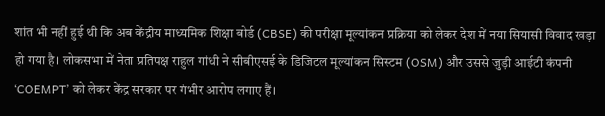शांत भी नहीं हुई थी कि अब केंद्रीय माध्यमिक शिक्षा बोर्ड (CBSE) की परीक्षा मूल्यांकन प्रक्रिया को लेकर देश में नया सियासी विवाद खड़ा हो गया है। लोकसभा में नेता प्रतिपक्ष राहुल गांधी ने सीबीएसई के डिजिटल मूल्यांकन सिस्टम (OSM) और उससे जुड़ी आईटी कंपनी ‘COEMPT’ को लेकर केंद्र सरकार पर गंभीर आरोप लगाए हैं।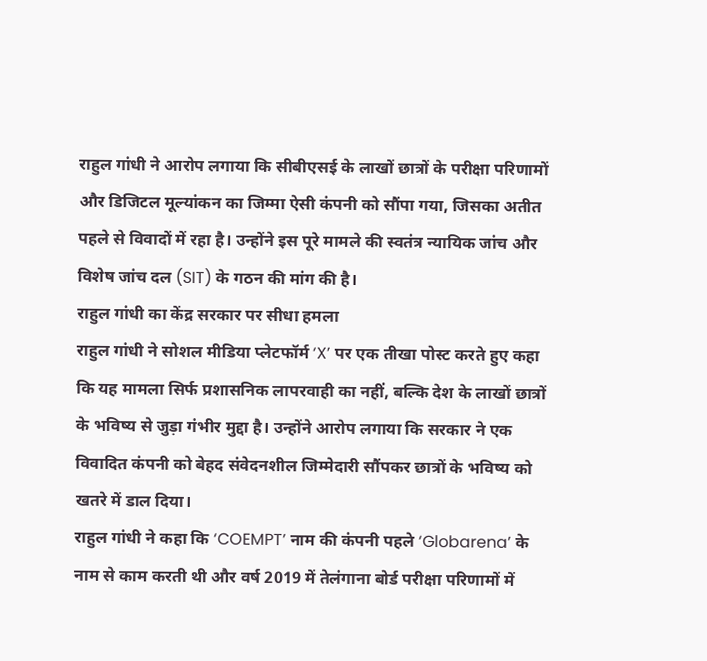राहुल गांधी ने आरोप लगाया कि सीबीएसई के लाखों छात्रों के परीक्षा परिणामों और डिजिटल मूल्यांकन का जिम्मा ऐसी कंपनी को सौंपा गया, जिसका अतीत पहले से विवादों में रहा है। उन्होंने इस पूरे मामले की स्वतंत्र न्यायिक जांच और विशेष जांच दल (SIT) के गठन की मांग की है।
राहुल गांधी का केंद्र सरकार पर सीधा हमला
राहुल गांधी ने सोशल मीडिया प्लेटफॉर्म ‘X’ पर एक तीखा पोस्ट करते हुए कहा कि यह मामला सिर्फ प्रशासनिक लापरवाही का नहीं, बल्कि देश के लाखों छात्रों के भविष्य से जुड़ा गंभीर मुद्दा है। उन्होंने आरोप लगाया कि सरकार ने एक विवादित कंपनी को बेहद संवेदनशील जिम्मेदारी सौंपकर छात्रों के भविष्य को खतरे में डाल दिया।
राहुल गांधी ने कहा कि ‘COEMPT’ नाम की कंपनी पहले ‘Globarena’ के नाम से काम करती थी और वर्ष 2019 में तेलंगाना बोर्ड परीक्षा परिणामों में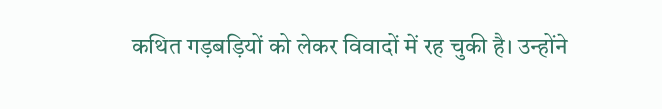कथित गड़बड़ियों को लेकर विवादों में रह चुकी है। उन्होंने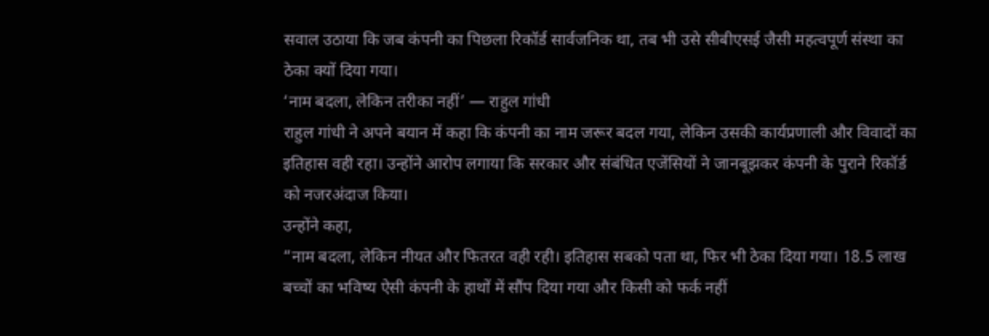सवाल उठाया कि जब कंपनी का पिछला रिकॉर्ड सार्वजनिक था, तब भी उसे सीबीएसई जैसी महत्वपूर्ण संस्था का ठेका क्यों दिया गया।
‘नाम बदला, लेकिन तरीका नहीं’ — राहुल गांधी
राहुल गांधी ने अपने बयान में कहा कि कंपनी का नाम जरूर बदल गया, लेकिन उसकी कार्यप्रणाली और विवादों का इतिहास वही रहा। उन्होंने आरोप लगाया कि सरकार और संबंधित एजेंसियों ने जानबूझकर कंपनी के पुराने रिकॉर्ड को नजरअंदाज किया।
उन्होंने कहा,
“नाम बदला, लेकिन नीयत और फितरत वही रही। इतिहास सबको पता था, फिर भी ठेका दिया गया। 18.5 लाख बच्चों का भविष्य ऐसी कंपनी के हाथों में सौंप दिया गया और किसी को फर्क नहीं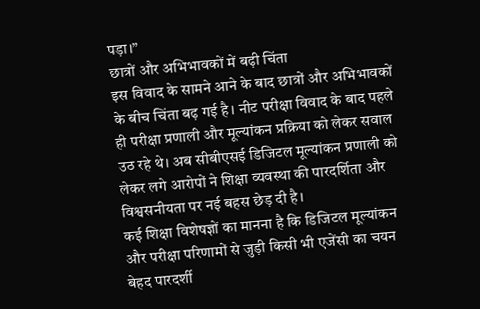पड़ा।”
छात्रों और अभिभावकों में बढ़ी चिंता
इस विवाद के सामने आने के बाद छात्रों और अभिभावकों के बीच चिंता बढ़ गई है। नीट परीक्षा विवाद के बाद पहले ही परीक्षा प्रणाली और मूल्यांकन प्रक्रिया को लेकर सवाल उठ रहे थे। अब सीबीएसई डिजिटल मूल्यांकन प्रणाली को लेकर लगे आरोपों ने शिक्षा व्यवस्था की पारदर्शिता और विश्वसनीयता पर नई बहस छेड़ दी है।
कई शिक्षा विशेषज्ञों का मानना है कि डिजिटल मूल्यांकन और परीक्षा परिणामों से जुड़ी किसी भी एजेंसी का चयन बेहद पारदर्शी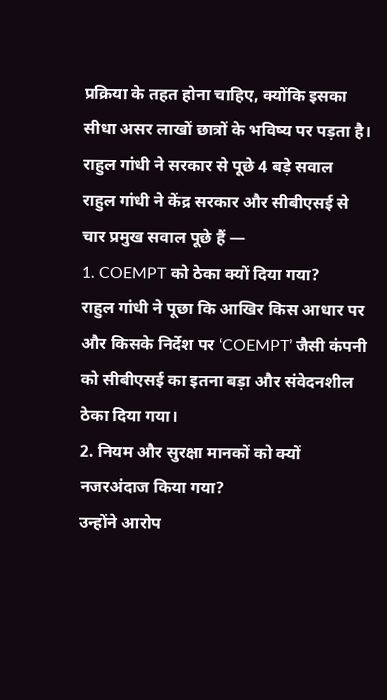प्रक्रिया के तहत होना चाहिए, क्योंकि इसका सीधा असर लाखों छात्रों के भविष्य पर पड़ता है।
राहुल गांधी ने सरकार से पूछे 4 बड़े सवाल
राहुल गांधी ने केंद्र सरकार और सीबीएसई से चार प्रमुख सवाल पूछे हैं —
1. COEMPT को ठेका क्यों दिया गया?
राहुल गांधी ने पूछा कि आखिर किस आधार पर और किसके निर्देश पर ‘COEMPT’ जैसी कंपनी को सीबीएसई का इतना बड़ा और संवेदनशील ठेका दिया गया।
2. नियम और सुरक्षा मानकों को क्यों नजरअंदाज किया गया?
उन्होंने आरोप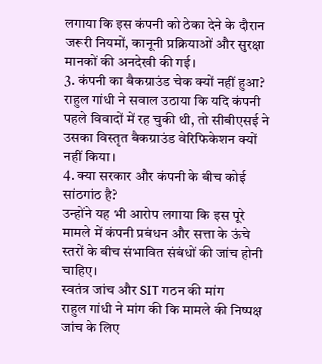लगाया कि इस कंपनी को ठेका देने के दौरान जरूरी नियमों, कानूनी प्रक्रियाओं और सुरक्षा मानकों की अनदेखी की गई।
3. कंपनी का बैकग्राउंड चेक क्यों नहीं हुआ?
राहुल गांधी ने सवाल उठाया कि यदि कंपनी पहले विवादों में रह चुकी थी, तो सीबीएसई ने उसका विस्तृत बैकग्राउंड वेरिफिकेशन क्यों नहीं किया।
4. क्या सरकार और कंपनी के बीच कोई सांठगांठ है?
उन्होंने यह भी आरोप लगाया कि इस पूरे मामले में कंपनी प्रबंधन और सत्ता के ऊंचे स्तरों के बीच संभावित संबंधों की जांच होनी चाहिए।
स्वतंत्र जांच और SIT गठन की मांग
राहुल गांधी ने मांग की कि मामले की निष्पक्ष जांच के लिए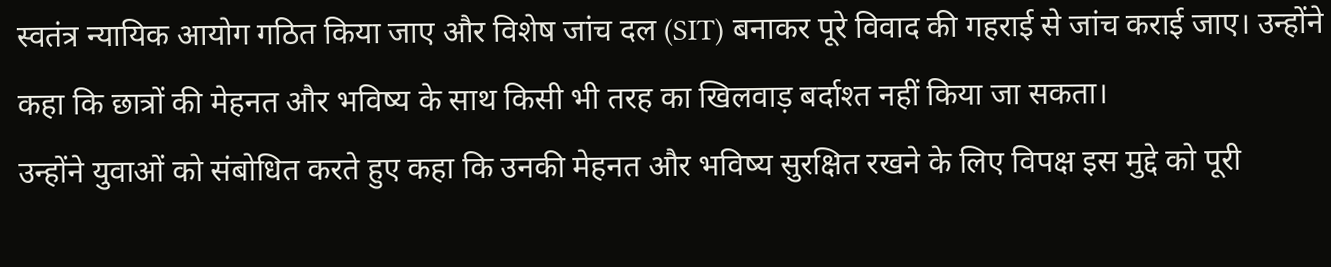स्वतंत्र न्यायिक आयोग गठित किया जाए और विशेष जांच दल (SIT) बनाकर पूरे विवाद की गहराई से जांच कराई जाए। उन्होंने कहा कि छात्रों की मेहनत और भविष्य के साथ किसी भी तरह का खिलवाड़ बर्दाश्त नहीं किया जा सकता।
उन्होंने युवाओं को संबोधित करते हुए कहा कि उनकी मेहनत और भविष्य सुरक्षित रखने के लिए विपक्ष इस मुद्दे को पूरी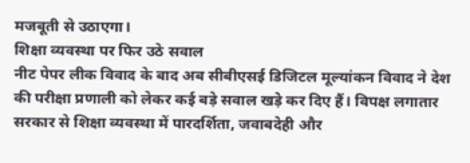मजबूती से उठाएगा।
शिक्षा व्यवस्था पर फिर उठे सवाल
नीट पेपर लीक विवाद के बाद अब सीबीएसई डिजिटल मूल्यांकन विवाद ने देश की परीक्षा प्रणाली को लेकर कई बड़े सवाल खड़े कर दिए हैं। विपक्ष लगातार सरकार से शिक्षा व्यवस्था में पारदर्शिता, जवाबदेही और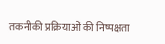तकनीकी प्रक्रियाओं की निष्पक्षता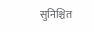सुनिश्चित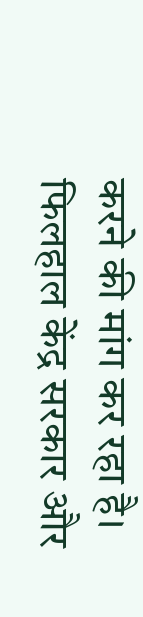करने की मांग कर रहा है।
फिलहाल केंद्र सरकार और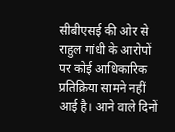सीबीएसई की ओर से राहुल गांधी के आरोपों पर कोई आधिकारिक प्रतिक्रिया सामने नहीं आई है। आने वाले दिनों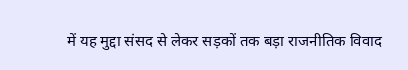में यह मुद्दा संसद से लेकर सड़कों तक बड़ा राजनीतिक विवाद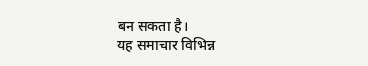बन सकता है।
यह समाचार विभिन्न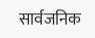सार्वजनिक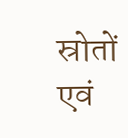स्रोतों एवं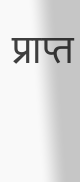प्राप्त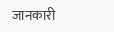जानकारी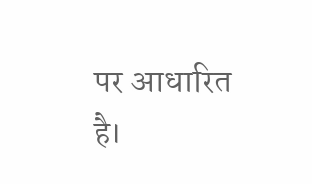पर आधारित है।